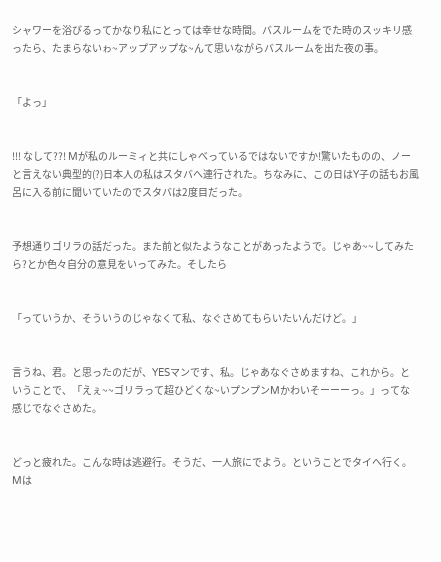シャワーを浴びるってかなり私にとっては幸せな時間。バスルームをでた時のスッキリ感ったら、たまらないゎ~アップアップな~んて思いながらバスルームを出た夜の事。


「よっ」


!!! なして??! Mが私のルーミィと共にしゃべっているではないですか!驚いたものの、ノーと言えない典型的(?)日本人の私はスタバへ連行された。ちなみに、この日はY子の話もお風呂に入る前に聞いていたのでスタバは2度目だった。


予想通りゴリラの話だった。また前と似たようなことがあったようで。じゃあ~~してみたら?とか色々自分の意見をいってみた。そしたら


「っていうか、そういうのじゃなくて私、なぐさめてもらいたいんだけど。」


言うね、君。と思ったのだが、YESマンです、私。じゃあなぐさめますね、これから。ということで、「えぇ~~ゴリラって超ひどくな~いプンプンMかわいそーーーっ。」ってな感じでなぐさめた。


どっと疲れた。こんな時は逃避行。そうだ、一人旅にでよう。ということでタイへ行く。Mは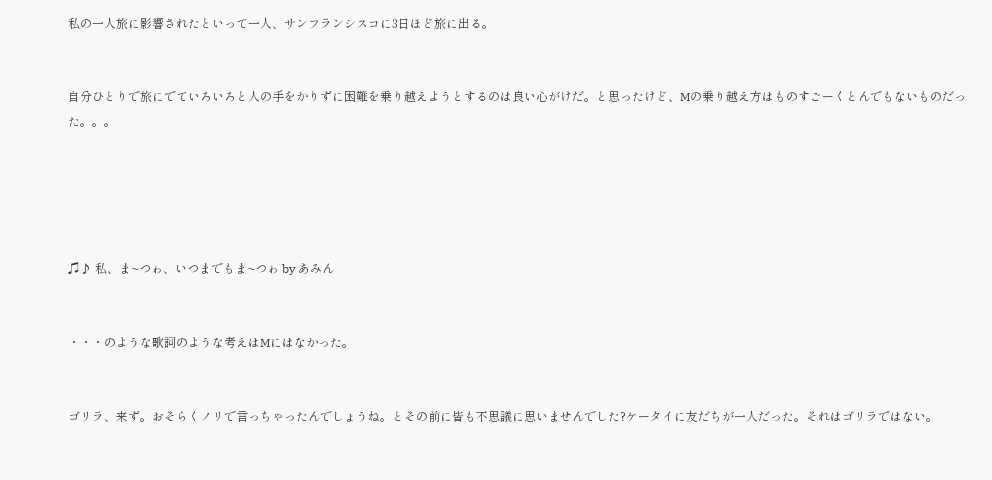私の一人旅に影響されたといって一人、サンフランシスコに3日ほど旅に出る。


自分ひとりで旅にでていろいろと人の手をかりずに困難を乗り越えようとするのは良い心がけだ。と思ったけど、Mの乗り越え方はものすごーくとんでもないものだった。。。





♫♪ 私、ま~つゎ、いつまでもま~つゎ by あみん


・・・のような歌詞のような考えはMにはなかった。


ゴリラ、来ず。おそらくノリで言っちゃったんでしょうね。とその前に皆も不思議に思いませんでした?ケータイに友だちが一人だった。それはゴリラではない。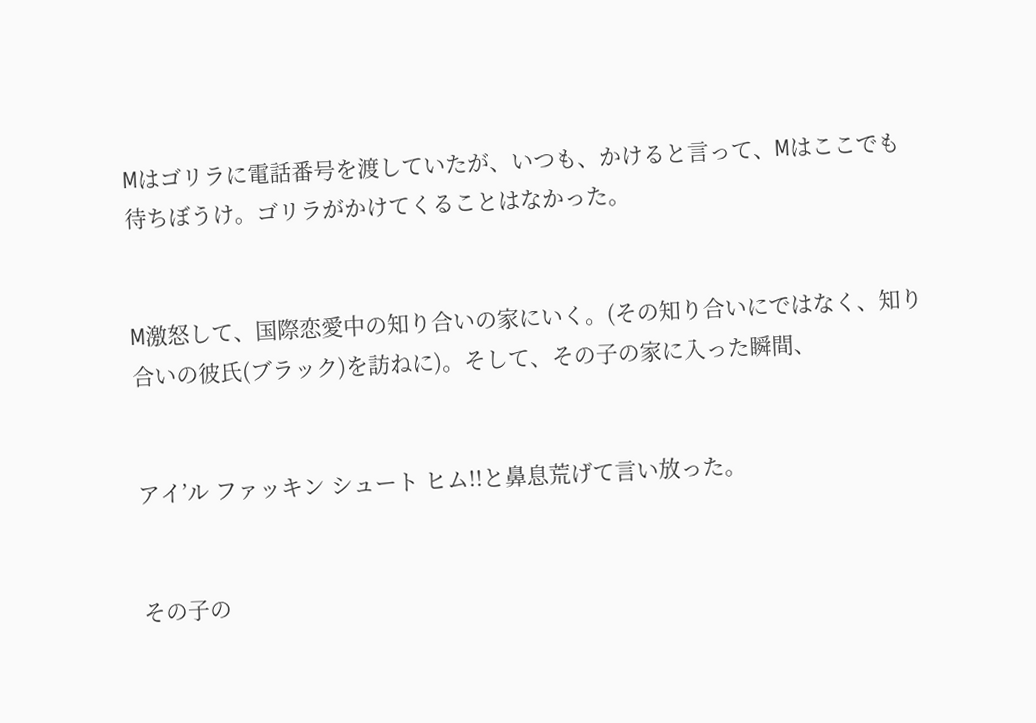Mはゴリラに電話番号を渡していたが、いつも、かけると言って、Mはここでも待ちぼうけ。ゴリラがかけてくることはなかった。


M激怒して、国際恋愛中の知り合いの家にいく。(その知り合いにではなく、知り合いの彼氏(ブラック)を訪ねに)。そして、その子の家に入った瞬間、


アイ’ル ファッキン シュート ヒム!!と鼻息荒げて言い放った。


その子の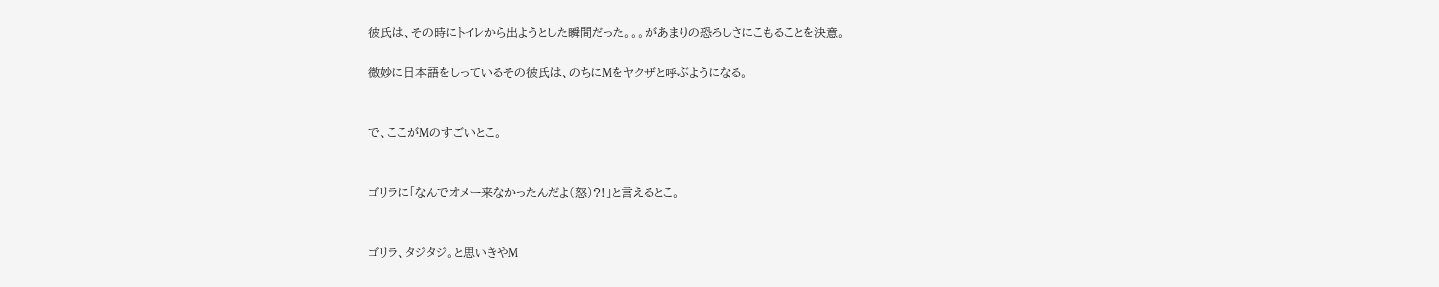彼氏は、その時にトイレから出ようとした瞬間だった。。。があまりの恐ろしさにこもることを決意。

微妙に日本語をしっているその彼氏は、のちにMをヤクザと呼ぶようになる。


で、ここがMのすごいとこ。


ゴリラに「なんでオメー来なかったんだよ(怒)?!」と言えるとこ。


ゴリラ、タジタジ。と思いきやM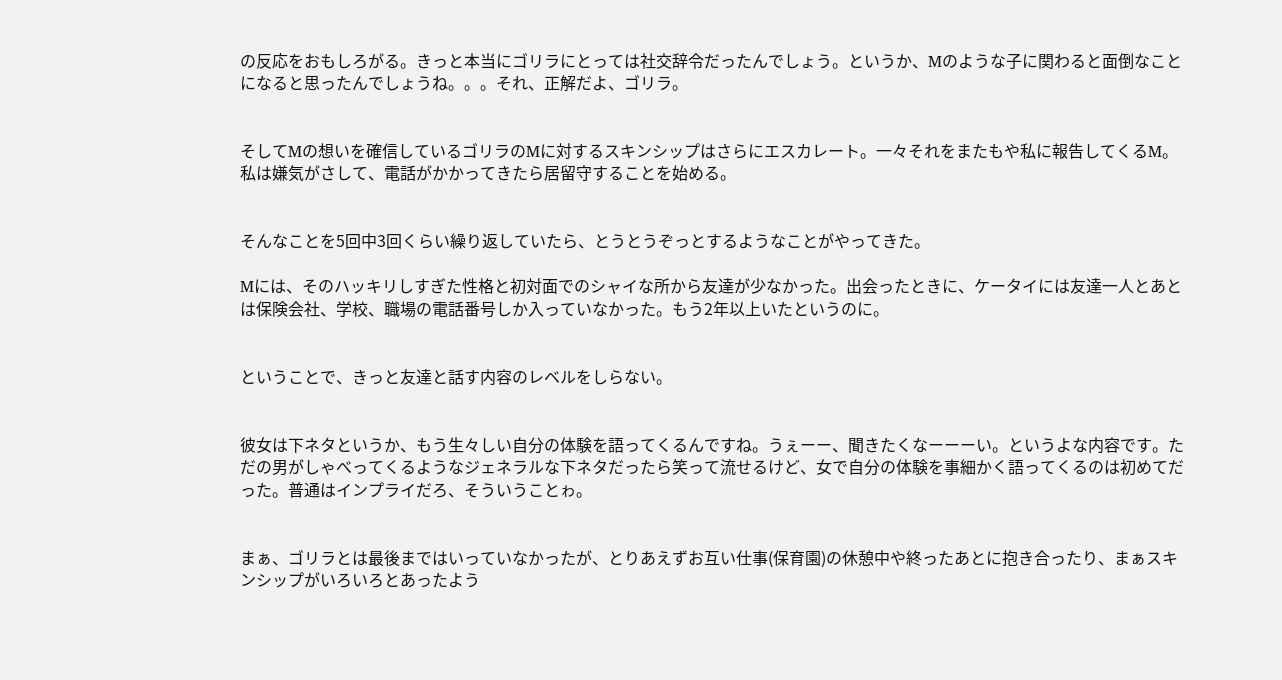の反応をおもしろがる。きっと本当にゴリラにとっては社交辞令だったんでしょう。というか、Mのような子に関わると面倒なことになると思ったんでしょうね。。。それ、正解だよ、ゴリラ。


そしてMの想いを確信しているゴリラのMに対するスキンシップはさらにエスカレート。一々それをまたもや私に報告してくるM。私は嫌気がさして、電話がかかってきたら居留守することを始める。


そんなことを5回中3回くらい繰り返していたら、とうとうぞっとするようなことがやってきた。

Mには、そのハッキリしすぎた性格と初対面でのシャイな所から友達が少なかった。出会ったときに、ケータイには友達一人とあとは保険会社、学校、職場の電話番号しか入っていなかった。もう2年以上いたというのに。


ということで、きっと友達と話す内容のレベルをしらない。


彼女は下ネタというか、もう生々しい自分の体験を語ってくるんですね。うぇーー、聞きたくなーーーい。というよな内容です。ただの男がしゃべってくるようなジェネラルな下ネタだったら笑って流せるけど、女で自分の体験を事細かく語ってくるのは初めてだった。普通はインプライだろ、そういうことゎ。


まぁ、ゴリラとは最後まではいっていなかったが、とりあえずお互い仕事(保育園)の休憩中や終ったあとに抱き合ったり、まぁスキンシップがいろいろとあったよう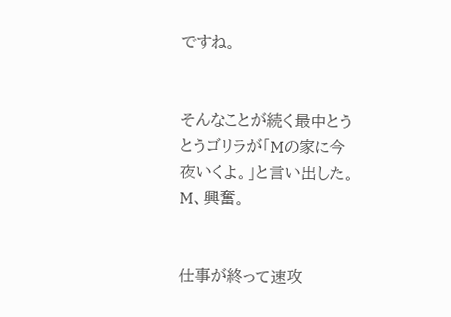ですね。


そんなことが続く最中とうとうゴリラが「Mの家に今夜いくよ。」と言い出した。M、興奮。


仕事が終って速攻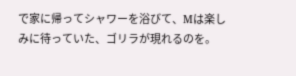で家に帰ってシャワーを浴びて、Mは楽しみに待っていた、ゴリラが現れるのを。